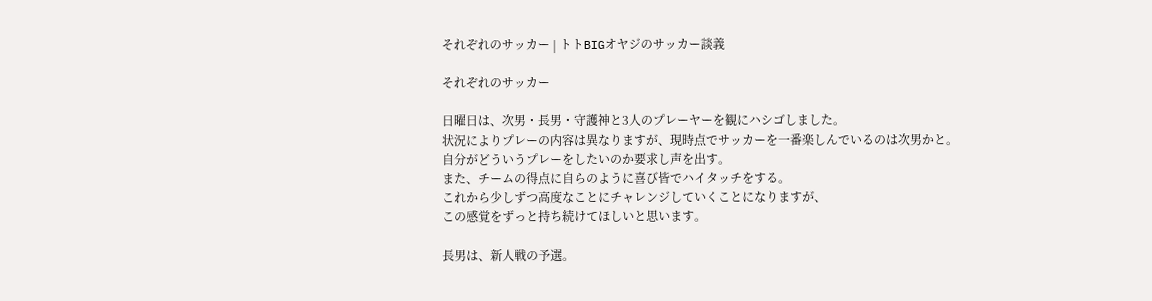それぞれのサッカー | トトBIGオヤジのサッカー談義

それぞれのサッカー

日曜日は、次男・長男・守護神と3人のプレーヤーを観にハシゴしました。
状況によりプレーの内容は異なりますが、現時点でサッカーを一番楽しんでいるのは次男かと。
自分がどういうプレーをしたいのか要求し声を出す。
また、チームの得点に自らのように喜び皆でハイタッチをする。
これから少しずつ高度なことにチャレンジしていくことになりますが、
この感覚をずっと持ち続けてほしいと思います。

長男は、新人戦の予選。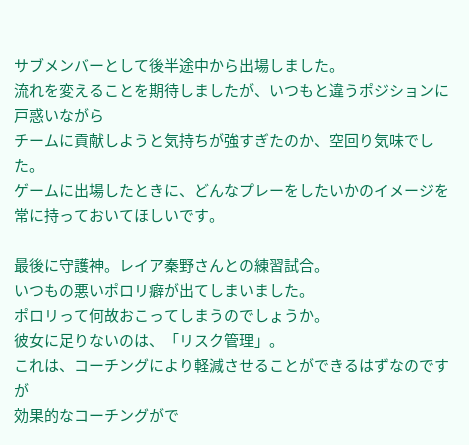サブメンバーとして後半途中から出場しました。
流れを変えることを期待しましたが、いつもと違うポジションに戸惑いながら
チームに貢献しようと気持ちが強すぎたのか、空回り気味でした。
ゲームに出場したときに、どんなプレーをしたいかのイメージを常に持っておいてほしいです。

最後に守護神。レイア秦野さんとの練習試合。
いつもの悪いポロリ癖が出てしまいました。
ポロリって何故おこってしまうのでしょうか。
彼女に足りないのは、「リスク管理」。
これは、コーチングにより軽減させることができるはずなのですが
効果的なコーチングがで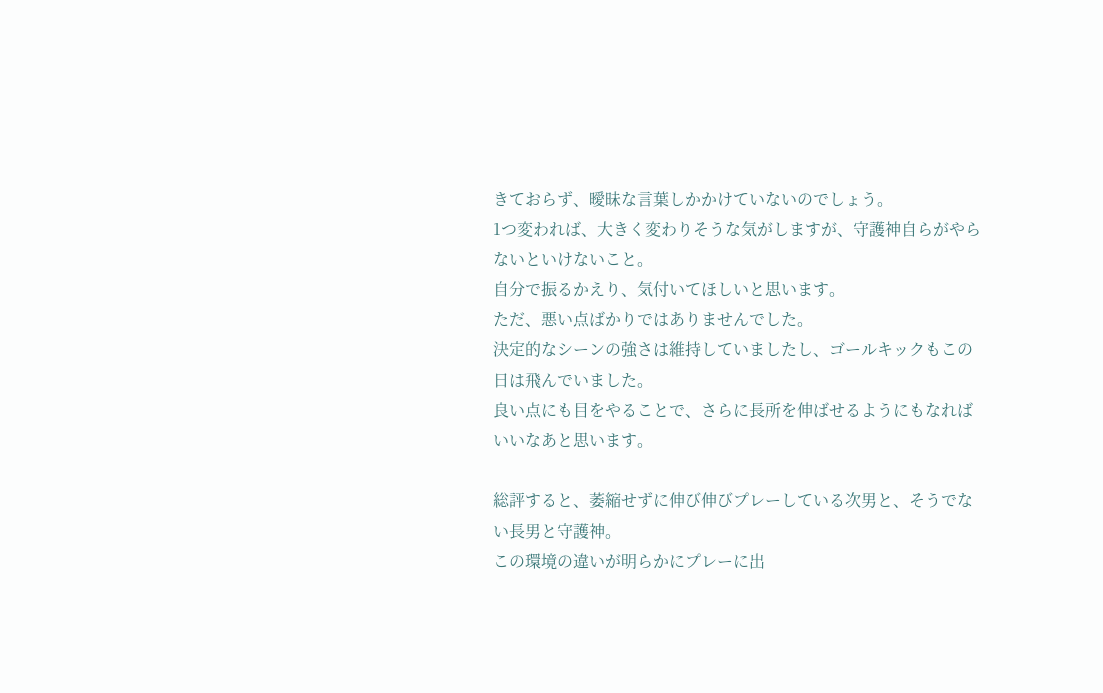きておらず、曖昧な言葉しかかけていないのでしょう。
1つ変われば、大きく変わりそうな気がしますが、守護神自らがやらないといけないこと。
自分で振るかえり、気付いてほしいと思います。
ただ、悪い点ばかりではありませんでした。
決定的なシーンの強さは維持していましたし、ゴールキックもこの日は飛んでいました。
良い点にも目をやることで、さらに長所を伸ばせるようにもなればいいなあと思います。

総評すると、萎縮せずに伸び伸びプレーしている次男と、そうでない長男と守護神。
この環境の違いが明らかにプレーに出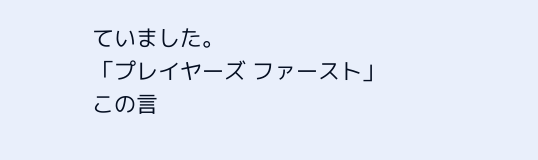ていました。
「プレイヤーズ ファースト」
この言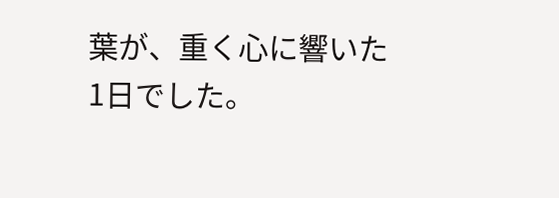葉が、重く心に響いた1日でした。